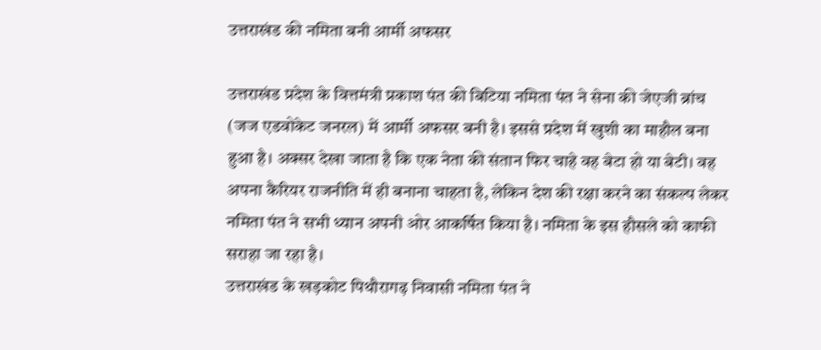उत्तराखंड की नमिता बनी आर्मी अफसर

उत्तराखंड प्रदेश के वित्तमंत्री प्रकाश पंत की बिटिया नमिता पंत ने सेना की जेएजी ब्रांच (जज एडवोकेट जनरल) में आर्मी अफसर बनी है। इससे प्रदेश में खुशी का माहौल बना हुआ है। अक्सर देखा जाता है कि एक नेता की संतान फिर चाहे वह बेटा हो या बेटी। वह अपना कैरियर राजनीति में ही बनाना चाहता है, लेकिन देश की रक्षा करने का संकल्प लेकर नमिता पंत ने सभी ध्यान अपनी ओर आकर्षित किया है। नमिता के इस हौसले को काफी सराहा जा रहा है।
उत्तराखंड के खड़कोट पिथौरागढ़ निवासी नमिता पंत ने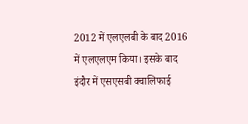2012 में एलएलबी के बाद 2016 में एलएलएम किया। इसके बाद इंदौर में एसएसबी क्वालिफाई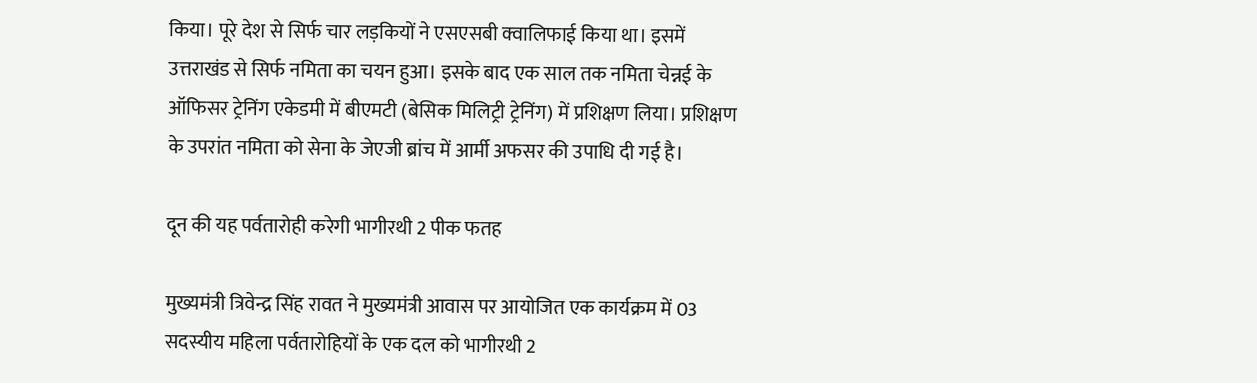किया। पूरे देश से सिर्फ चार लड़कियों ने एसएसबी क्वालिफाई किया था। इसमें उत्तराखंड से सिर्फ नमिता का चयन हुआ। इसके बाद एक साल तक नमिता चेन्नई के ऑफिसर ट्रेनिंग एकेडमी में बीएमटी (बेसिक मिलिट्री ट्रेनिंग) में प्रशिक्षण लिया। प्रशिक्षण के उपरांत नमिता को सेना के जेएजी ब्रांच में आर्मी अफसर की उपाधि दी गई है।

दून की यह पर्वतारोही करेगी भागीरथी 2 पीक फतह

मुख्यमंत्री त्रिवेन्द्र सिंह रावत ने मुख्यमंत्री आवास पर आयोजित एक कार्यक्रम में 03 सदस्यीय महिला पर्वतारोहियों के एक दल को भागीरथी 2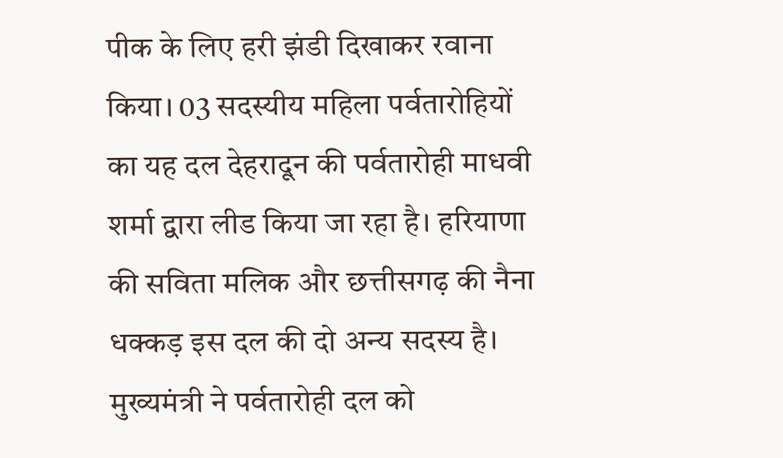पीक के लिए हरी झंडी दिखाकर रवाना किया। 03 सदस्यीय महिला पर्वतारोहियों का यह दल देहरादून की पर्वतारोही माधवी शर्मा द्वारा लीड किया जा रहा है। हरियाणा की सविता मलिक और छत्तीसगढ़ की नैना धक्कड़ इस दल की दो अन्य सदस्य है। मुख्यमंत्री ने पर्वतारोही दल को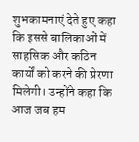शुभकामनाएं देते हुए कहा कि इससे बालिकाओं में साहसिक और कठिन कार्यों को करने की प्रेरणा मिलेगी। उन्होंने कहा कि आज जब हम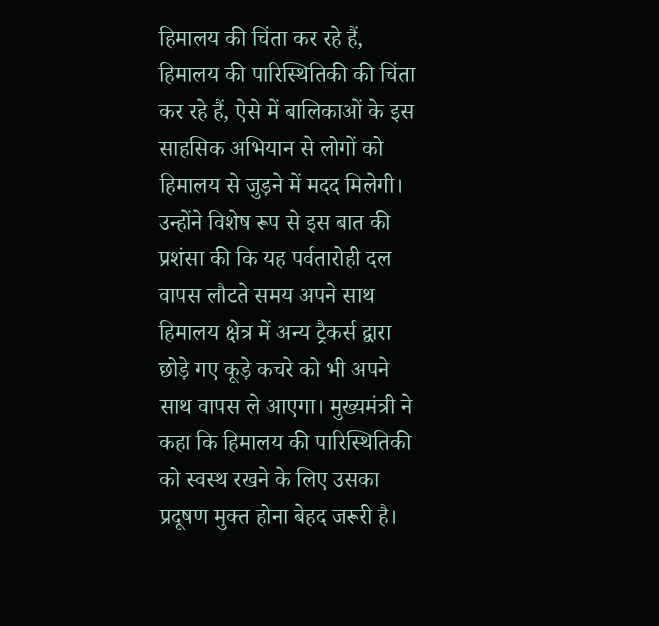हिमालय की चिंता कर रहे हैं, हिमालय की पारिस्थितिकी की चिंता कर रहे हैं, ऐसे में बालिकाओं के इस साहसिक अभियान से लोगों को हिमालय से जुड़ने में मदद मिलेगी। उन्होंने विशेष रूप से इस बात की प्रशंसा की कि यह पर्वतारोही दल वापस लौटते समय अपने साथ हिमालय क्षेत्र में अन्य ट्रैकर्स द्वारा छोड़े गए कूड़े कचरे को भी अपने साथ वापस ले आएगा। मुख्यमंत्री ने कहा कि हिमालय की पारिस्थितिकी को स्वस्थ रखने के लिए उसका प्रदूषण मुक्त होना बेहद जरूरी है।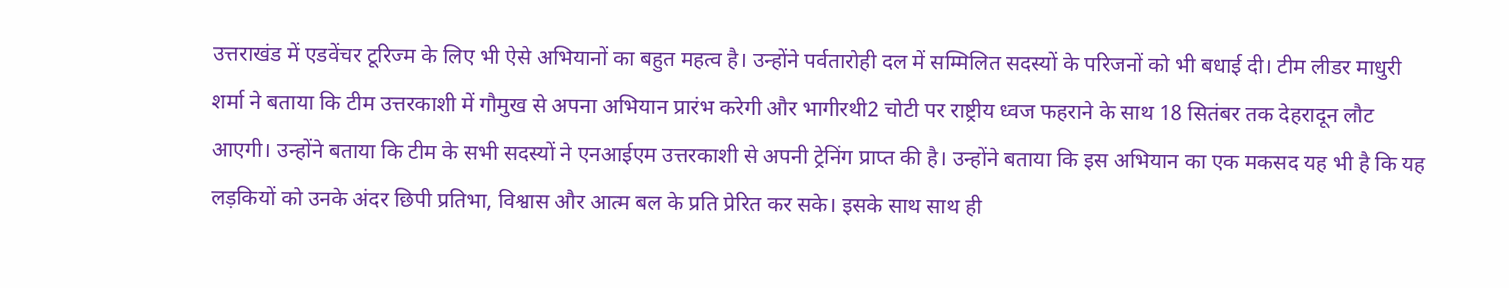उत्तराखंड में एडवेंचर टूरिज्म के लिए भी ऐसे अभियानों का बहुत महत्व है। उन्होंने पर्वतारोही दल में सम्मिलित सदस्यों के परिजनों को भी बधाई दी। टीम लीडर माधुरी शर्मा ने बताया कि टीम उत्तरकाशी में गौमुख से अपना अभियान प्रारंभ करेगी और भागीरथी2 चोटी पर राष्ट्रीय ध्वज फहराने के साथ 18 सितंबर तक देहरादून लौट आएगी। उन्होंने बताया कि टीम के सभी सदस्यों ने एनआईएम उत्तरकाशी से अपनी ट्रेनिंग प्राप्त की है। उन्होंने बताया कि इस अभियान का एक मकसद यह भी है कि यह लड़कियों को उनके अंदर छिपी प्रतिभा, विश्वास और आत्म बल के प्रति प्रेरित कर सके। इसके साथ साथ ही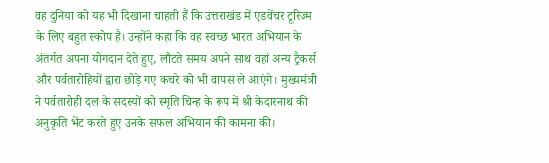वह दुनिया को यह भी दिखाना चाहती हैं कि उत्तराखंड में एडवेंचर टूरिज्म के लिए बहुत स्कोप है। उन्होंने कहा कि वह स्वच्छ भारत अभियान के अंतर्गत अपना योगदान देते हुए, लौटते समय अपने साथ वहां अन्य ट्रैकर्स और पर्वतारोहियों द्वारा छोड़े गए कचरे को भी वापस ले आएंगे। मुख्यमंत्री ने पर्वतारोही दल के सदस्यों को स्मृति चिन्ह के रूप में श्री केदारनाथ की अनुकृति भेंट करते हुए उनके सफल अभियान की कामना की।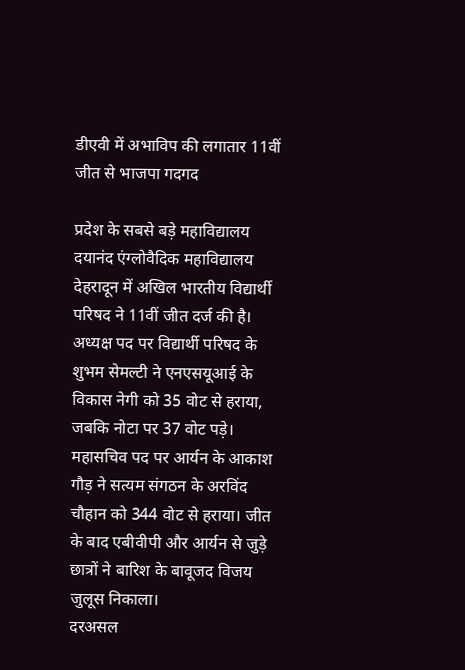डीएवी में अभाविप की लगातार 11वीं जीत से भाजपा गदगद

प्रदेश के सबसे बड़े महाविद्यालय दयानंद एंग्लोवैदिक महाविद्यालय देहरादून में अखिल भारतीय विद्यार्थी परिषद ने 11वीं जीत दर्ज की है। अध्यक्ष पद पर विद्यार्थी परिषद के शुभम सेमल्टी ने एनएसयूआई के विकास नेगी को 35 वोट से हराया, जबकि नोटा पर 37 वोट पड़े। महासचिव पद पर आर्यन के आकाश गौड़ ने सत्यम संगठन के अरविंद चौहान को 344 वोट से हराया। जीत के बाद एबीवीपी और आर्यन से जुड़े छात्रों ने बारिश के बावूजद विजय जुलूस निकाला।
दरअसल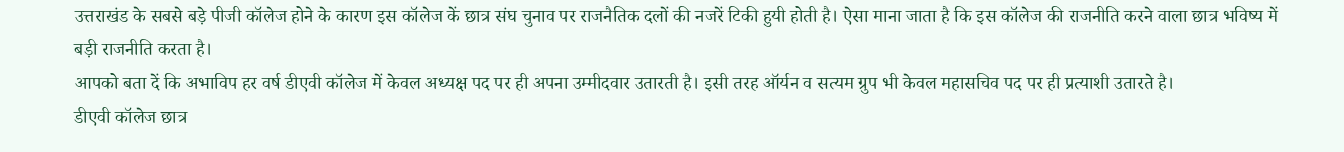उत्तराखंड के सबसे बड़े पीजी कॉलेज होने के कारण इस कॉलेज कें छात्र संघ चुनाव पर राजनैतिक दलों की नजरें टिकी हुयी होती है। ऐसा माना जाता है कि इस कॉलेज की राजनीति करने वाला छात्र भविष्य में बड़ी राजनीति करता है।
आपको बता दें कि अभाविप हर वर्ष डीएवी कॉलेज में केवल अध्यक्ष पद पर ही अपना उम्मीदवार उतारती है। इसी तरह ऑर्यन व सत्यम ग्रुप भी केवल महासचिव पद पर ही प्रत्याशी उतारते है।
डीएवी कॉलेज छात्र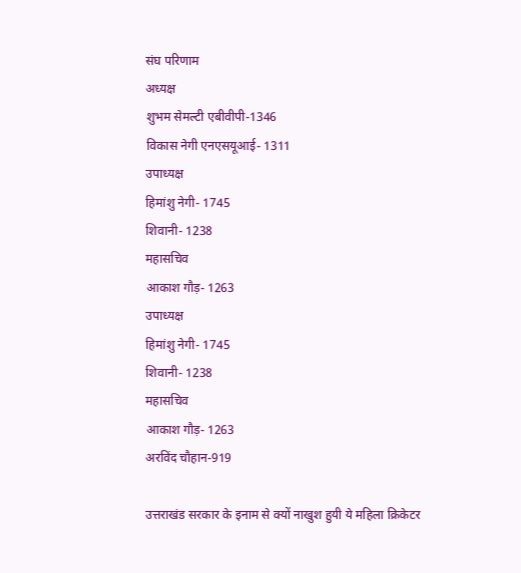संघ परिणाम
अध्यक्ष
शुभम सेमल्टी एबीवीपी-1346
विकास नेगी एनएसयूआई- 1311
उपाध्यक्ष
हिमांशु नेगी- 1745
शिवानी- 1238
महासचिव
आकाश गौड़- 1263
उपाध्यक्ष
हिमांशु नेगी- 1745
शिवानी- 1238
महासचिव
आकाश गौड़- 1263
अरविंद चौहान-919

उत्तराखंड सरकार के इनाम से क्यों नाखुश हुयी ये महिला क्रिकेटर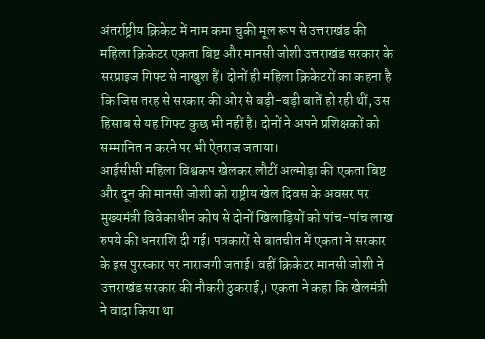अंतर्राष्ट्रीय क्रिकेट में नाम कमा चुकी मूल रूप से उत्तराखंड की महिला क्रिकेटर एकता बिष्ट और मानसी जोशी उत्तराखंड सरकार के सरप्राइज गिफ्ट से नाखुश हैं। दोनों ही महिला क्रिकेटरों का कहना है कि जिस तरह से सरकार की ओर से बड़ी-बड़ी बातें हो रही थीं, उस हिसाब से यह गिफ्ट कुछ भी नहीं है। दोनों ने अपने प्रशिक्षकों को सम्मानित न करने पर भी ऐतराज जताया।
आईसीसी महिला विश्वकप खेलकर लौटीं अल्मोड़ा की एकता बिष्ट और दून की मानसी जोशी को राष्ट्रीय खेल दिवस के अवसर पर मुख्यमंत्री विवेकाधीन कोष से दोनों खिलाड़ियों को पांच-पांच लाख रुपये की धनराशि दी गई। पत्रकारों से बातचीत में एकता ने सरकार के इस पुरस्कार पर नाराजगी जताई। वहीं क्रिकेटर मानसी जोशी ने उत्तराखंड सरकार की नौकरी ठुकराई,। एकता ने कहा कि खेलमंत्री ने वादा किया था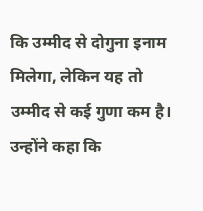कि उम्मीद से दोगुना इनाम मिलेगा, लेकिन यह तो उम्मीद से कई गुणा कम है। उन्होंने कहा कि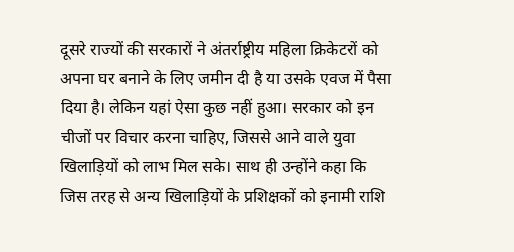दूसरे राज्यों की सरकारों ने अंतर्राष्ट्रीय महिला क्रिकेटरों को अपना घर बनाने के लिए जमीन दी है या उसके एवज में पैसा दिया है। लेकिन यहां ऐसा कुछ नहीं हुआ। सरकार को इन चीजों पर विचार करना चाहिए, जिससे आने वाले युवा खिलाड़ियों को लाभ मिल सके। साथ ही उन्होंने कहा कि जिस तरह से अन्य खिलाड़ियों के प्रशिक्षकों को इनामी राशि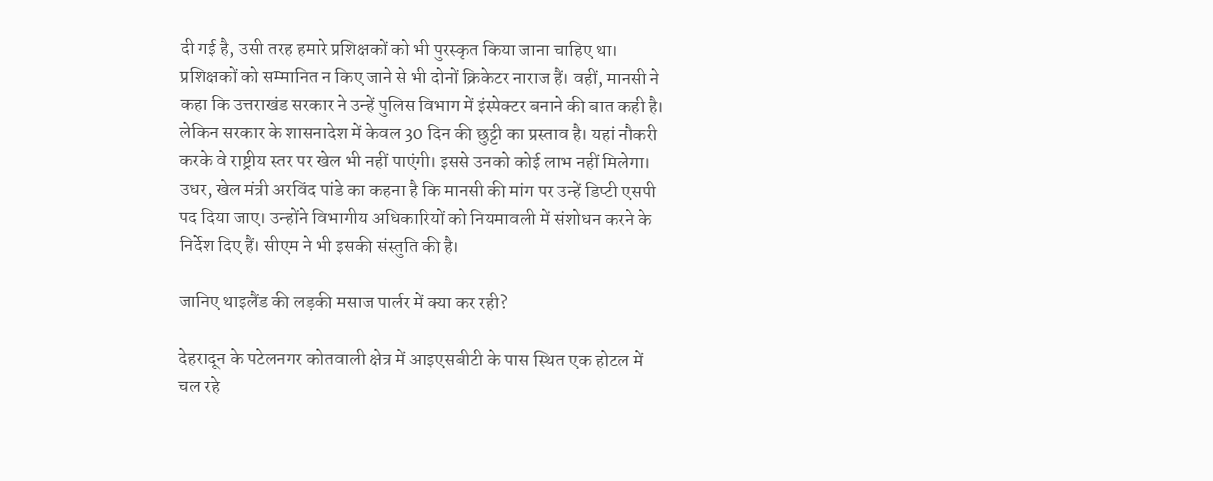दी गई है, उसी तरह हमारे प्रशिक्षकों को भी पुरस्कृत किया जाना चाहिए था। प्रशिक्षकों को सम्मानित न किए जाने से भी दोनों क्रिकेटर नाराज हैं। वहीं, मानसी ने कहा कि उत्तराखंड सरकार ने उन्हें पुलिस विभाग में इंस्पेक्टर बनाने की बात कही है। लेकिन सरकार के शासनादेश में केवल 30 दिन की छुट्टी का प्रस्ताव है। यहां नौकरी करके वे राष्ट्रीय स्तर पर खेल भी नहीं पाएंगी। इससे उनको कोई लाभ नहीं मिलेगा। उधर, खेल मंत्री अरविंद पांडे का कहना है कि मानसी की मांग पर उन्हें डिप्टी एसपी पद दिया जाए। उन्होंने विभागीय अधिकारियों को नियमावली में संशोधन करने के निर्देश दिए हैं। सीएम ने भी इसकी संस्तुति की है।

जानिए थाइलैंड की लड़की मसाज पार्लर में क्या कर रही?

देहरादून के पटेलनगर कोतवाली क्षेत्र में आइएसबीटी के पास स्थित एक होटल में चल रहे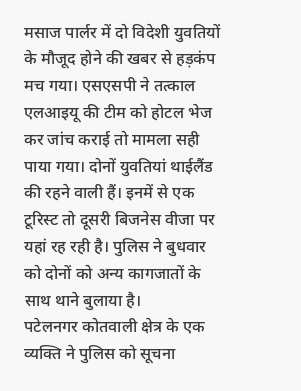मसाज पार्लर में दो विदेशी युवतियों के मौजूद होने की खबर से हड़कंप मच गया। एसएसपी ने तत्काल एलआइयू की टीम को होटल भेज कर जांच कराई तो मामला सही पाया गया। दोनों युवतियां थाईलैंड की रहने वाली हैं। इनमें से एक टूरिस्ट तो दूसरी बिजनेस वीजा पर यहां रह रही है। पुलिस ने बुधवार को दोनों को अन्य कागजातों के साथ थाने बुलाया है।
पटेलनगर कोतवाली क्षेत्र के एक व्यक्ति ने पुलिस को सूचना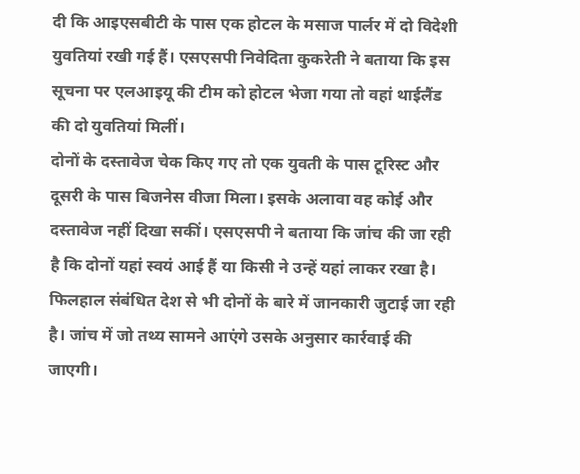दी कि आइएसबीटी के पास एक होटल के मसाज पार्लर में दो विदेशी युवतियां रखी गई हैं। एसएसपी निवेदिता कुकरेती ने बताया कि इस सूचना पर एलआइयू की टीम को होटल भेजा गया तो वहां थाईलैंड की दो युवतियां मिलीं।
दोनों के दस्तावेज चेक किए गए तो एक युवती के पास टूरिस्ट और दूसरी के पास बिजनेस वीजा मिला। इसके अलावा वह कोई और दस्तावेज नहीं दिखा सकीं। एसएसपी ने बताया कि जांच की जा रही है कि दोनों यहां स्वयं आई हैं या किसी ने उन्हें यहां लाकर रखा है। फिलहाल संबंधित देश से भी दोनों के बारे में जानकारी जुटाई जा रही है। जांच में जो तथ्य सामने आएंगे उसके अनुसार कार्रवाई की जाएगी।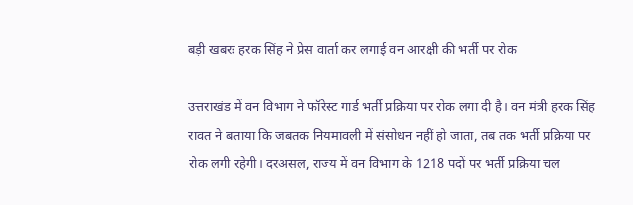बड़ी खबरः हरक सिंह ने प्रेस वार्ता कर लगाई वन आरक्षी की भर्ती पर रोक

उत्तराखंड में वन विभाग ने फॉरेस्ट गार्ड भर्ती प्रक्रिया पर रोक लगा दी है। वन मंत्री हरक सिंह रावत ने बताया कि जबतक नियमावली में संसोधन नहीं हो जाता, तब तक भर्ती प्रक्रिया पर रोक लगी रहेगी। दरअसल, राज्य में वन विभाग के 1218 पदों पर भर्ती प्रक्रिया चल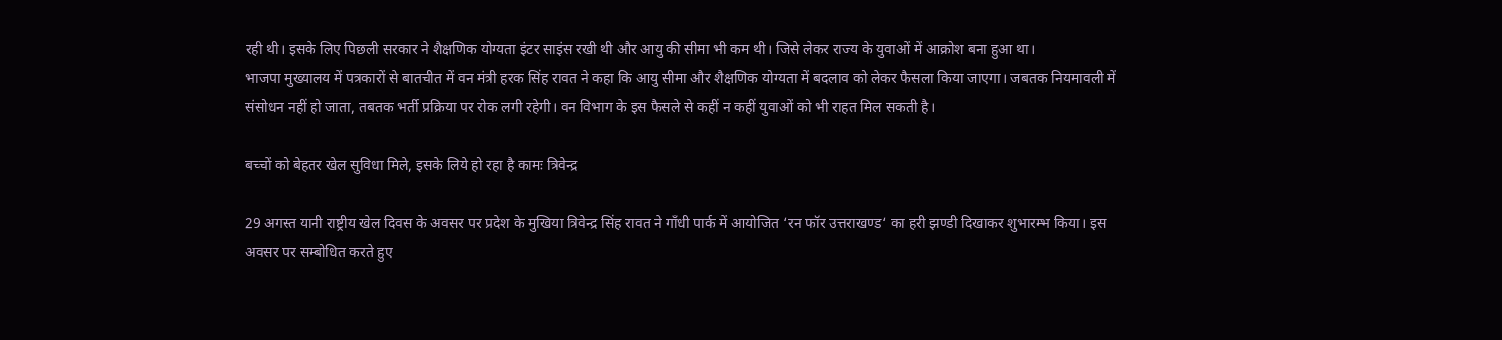रही थी। इसके लिए पिछली सरकार ने शैक्षणिक योग्यता इंटर साइंस रखी थी और आयु की सीमा भी कम थी। जिसे लेकर राज्य के युवाओं में आक्रोश बना हुआ था।
भाजपा मुख्यालय में पत्रकारों से बातचीत में वन मंत्री हरक सिंह रावत ने कहा कि आयु सीमा और शैक्षणिक योग्यता में बदलाव को लेकर फैसला किया जाएगा। जबतक नियमावली में संसोधन नहीं हो जाता, तबतक भर्ती प्रक्रिया पर रोक लगी रहेगी। वन विभाग के इस फैसले से कहीं न कहीं युवाओं को भी राहत मिल सकती है।

बच्चों को बेहतर खेल सुविधा मिले, इसके लिये हो रहा है कामः त्रिवेन्द्र

29 अगस्त यानी राष्ट्रीय खेल दिवस के अवसर पर प्रदेश के मुखिया त्रिवेन्द्र सिंह रावत ने गाँधी पार्क में आयोजित ‘रन फॉर उत्तराखण्ड‘ का हरी झण्डी दिखाकर शुभारम्भ किया। इस अवसर पर सम्बोधित करते हुए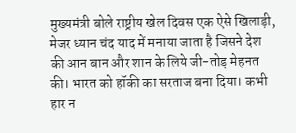मुख्यमंत्री बोले राष्ट्रीय खेल दिवस एक ऐसे खिलाड़ी, मेजर ध्यान चंद याद में मनाया जाता है जिसने देश की आन बान और शान के लिये जी-तोड़ मेहनत की। भारत को हॉकी का सरताज बना दिया। कभी हार न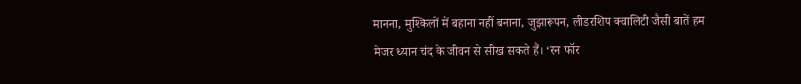मानना, मुश्किलों में बहाना नहीं बनाना, जुझारूपन, लीडरशिप क्वालिटी जैसी बातें हम मेजर ध्यान चंद के जीवन से सीख सकते हैं। ‘रन फॉर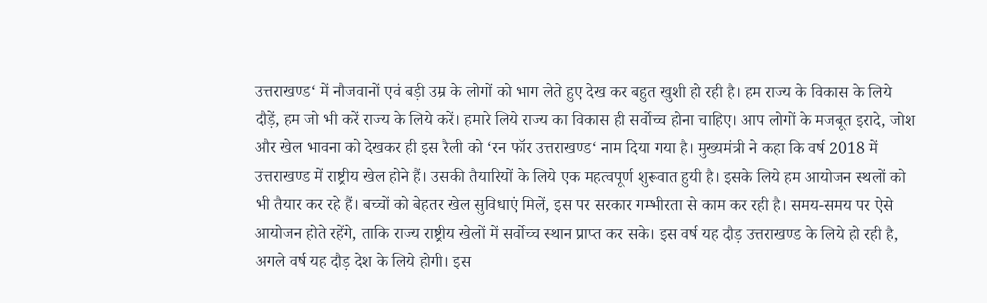उत्तराखण्ड‘ में नौजवानों एवं बड़ी उम्र के लोगों को भाग लेते हुए देख कर बहुत खुशी हो रही है। हम राज्य के विकास के लिये दौड़ें, हम जो भी करें राज्य के लिये करें। हमारे लिये राज्य का विकास ही सर्वोच्च होना चाहिए। आप लोगों के मजबूत इरादे, जोश और खेल भावना को देखकर ही इस रैली को ‘रन फॉर उत्तराखण्ड‘ नाम दिया गया है। मुख्यमंत्री ने कहा कि वर्ष 2018 में उत्तराखण्ड में राष्ट्रीय खेल होने हैं। उसकी तैयारियों के लिये एक महत्वपूर्ण शुरूवात हुयी है। इसके लिये हम आयोजन स्थलों को भी तैयार कर रहे हैं। बच्चों को बेहतर खेल सुविधाएं मिलें, इस पर सरकार गम्भीरता से काम कर रही है। समय-समय पर ऐसे आयोजन होते रहेंगे, ताकि राज्य राष्ट्रीय खेलों में सर्वोच्च स्थान प्राप्त कर सके। इस वर्ष यह दौड़ उत्तराखण्ड के लिये हो रही है, अगले वर्ष यह दौड़ देश के लिये होगी। इस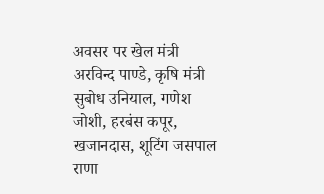अवसर पर खेल मंत्री अरविन्द पाण्डे, कृषि मंत्री सुबोध उनियाल, गणेश जोशी, हरबंस कपूर, खजानदास, शूटिंग जसपाल राणा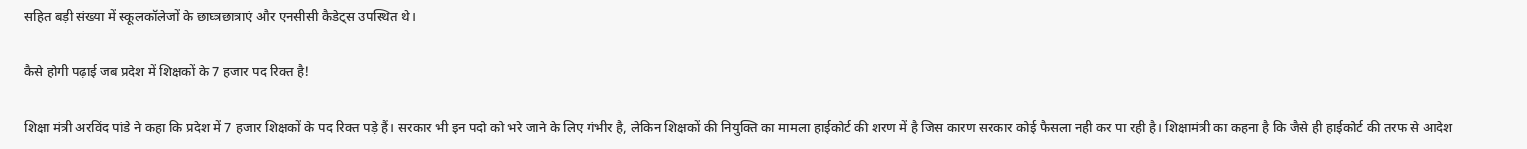सहित बड़ी संख्या में स्कूलकॉलेजों के छाघ्त्रछात्राएं और एनसीसी कैडेट्स उपस्थित थे।

कैसे होगी पढ़ाई जब प्रदेश में शिक्षकों के 7 हजार पद रिक्त है!

शिक्षा मंत्री अरविंद पांडे ने कहा कि प्रदेश में 7 हजार शिक्षकों के पद रिक्त पड़े हैं। सरकार भी इन पदो को भरे जाने के लिए गंभीर है, लेकिन शिक्षकों की नियुक्ति का मामला हाईकोर्ट की शरण में है जिस कारण सरकार कोई फैसला नही कर पा रही है। शिक्षामंत्री का कहना है कि जैसे ही हाईकोर्ट की तरफ से आदेश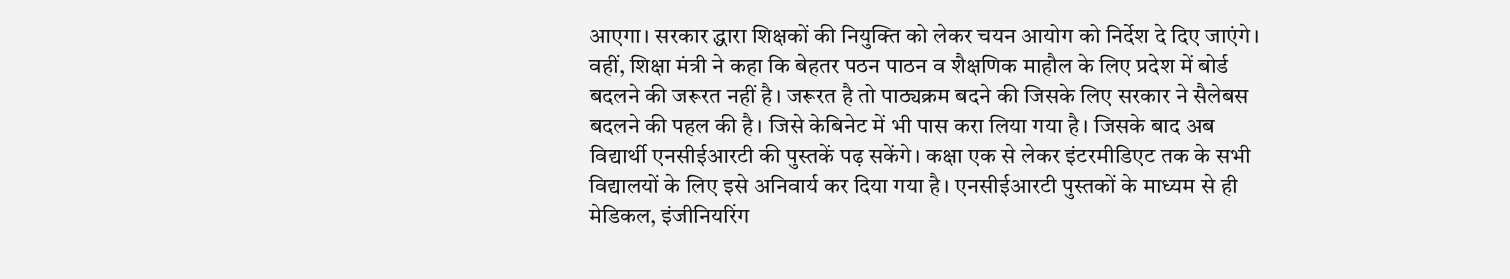आएगा। सरकार द्धारा शिक्षकों की नियुक्ति को लेकर चयन आयोग को निर्देश दे दिए जाएंगे।
वहीं, शिक्षा मंत्री ने कहा कि बेहतर पठन पाठन व शैक्षणिक माहौल के लिए प्रदेश में बोर्ड बदलने की जरूरत नहीं है। जरूरत है तो पाठ्यक्रम बदने की जिसके लिए सरकार ने सैलेबस बदलने की पहल की है। जिसे केबिनेट में भी पास करा लिया गया है। जिसके बाद अब विद्यार्थी एनसीईआरटी की पुस्तकें पढ़ सकेंगे। कक्षा एक से लेकर इंटरमीडिएट तक के सभी विद्यालयों के लिए इसे अनिवार्य कर दिया गया है। एनसीईआरटी पुस्तकों के माध्यम से ही मेडिकल, इंजीनियरिंग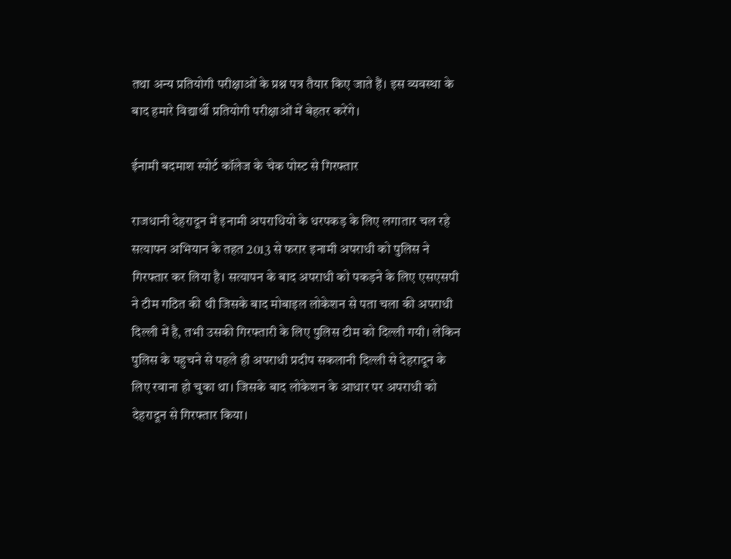तथा अन्य प्रतियोगी परीक्षाओं के प्रश्न पत्र तैयार किए जाते हैं। इस व्यवस्था के बाद हमारे विद्यार्थी प्रतियोगी परीक्षाओं में बेहतर करेंगे।

ईनामी बदमाश स्पोर्ट कॉलेज के चेक पोस्ट से गिरफ्तार

राजधानी देहरादून में इनामी अपराधियो के धरपकड़ के लिए लगातार चल रहे सत्यापन अभियान के तहत 2013 से फरार इनामी अपराधी को पुलिस ने गिरफ्तार कर लिया है। सत्यापन के बाद अपराधी को पकड़ने के लिए एसएसपी ने टीम गठित की थी जिसके बाद मोबाइल लोकेशन से पता चला की अपराधी दिल्ली में है, तभी उसकी गिरफ्तारी के लिए पुलिस टीम को दिल्ली गयी। लेकिन पुलिस के पहुचने से पहले ही अपराधी प्रदीप सकलानी दिल्ली से देहरादून के लिए रवाना हो चुका था। जिसके बाद लोकेशन के आधार पर अपराधी को देहरादून से गिरफ्तार किया।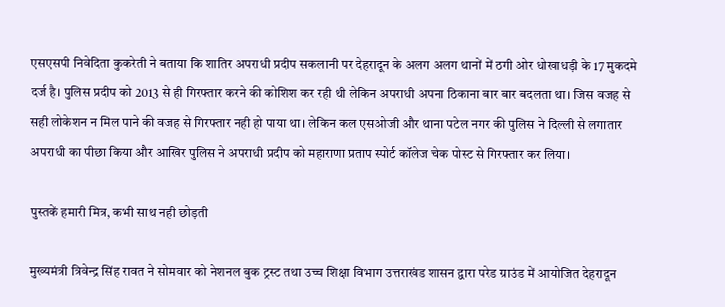एसएसपी निवेदिता कुकरेती ने बताया कि शातिर अपराधी प्रदीप सकलानी पर देहरादून के अलग अलग थानों में ठगी ओर धोखाधड़ी के 17 मुकदमे दर्ज है। पुलिस प्रदीप को 2013 से ही गिरफ्तार करने की कोशिश कर रही थी लेकिन अपराधी अपना ठिकाना बार बार बदलता था। जिस वजह से सही लोकेशन न मिल पाने की वजह से गिरफ्तार नही हो पाया था। लेकिन कल एसओजी और थाना पटेल नगर की पुलिस ने दिल्ली से लगातार अपराधी का पीछा किया और आखिर पुलिस ने अपराधी प्रदीप को महाराणा प्रताप स्पोर्ट कॉलेज चेक पोस्ट से गिरफ्तार कर लिया।

पुस्तकें हमारी मित्र, कभी साथ नही छोड़ती

मुख्यमंत्री त्रिवेन्द्र सिंह रावत ने सोमवार को नेशनल बुक ट्रस्ट तथा उच्च शिक्षा विभाग उत्तराखंड शासन द्वारा परेड ग्राउंड में आयोजित देहरादून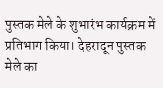पुस्तक मेले के शुभारंभ कार्यक्रम में प्रतिभाग किया। देहरादून पुस्तक मेले का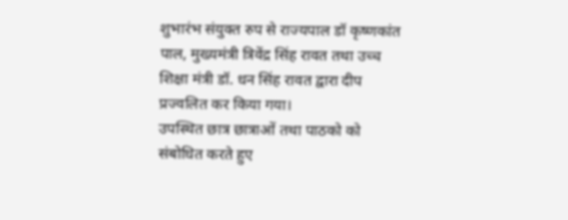शुभारंभ संयुक्त रुप से राज्यपाल डॉ कृष्णकांत पाल, मुख्यमंत्री त्रिवेंद्र सिंह रावत तथा उच्च शिक्षा मंत्री डॉ. धन सिंह रावत द्वारा दीप प्रज्वलित कर किया गया।
उपस्थित छात्र छात्राओं तथा पाठको को संबोधित करते हुए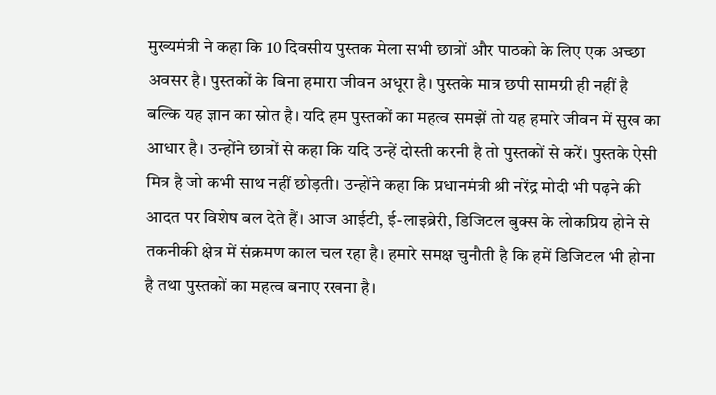मुख्यमंत्री ने कहा कि 10 दिवसीय पुस्तक मेला सभी छात्रों और पाठको के लिए एक अच्छा अवसर है। पुस्तकों के बिना हमारा जीवन अधूरा है। पुस्तके मात्र छपी सामग्री ही नहीं है बल्कि यह ज्ञान का स्रोत है। यदि हम पुस्तकों का महत्व समझें तो यह हमारे जीवन में सुख का आधार है। उन्होंने छात्रों से कहा कि यदि उन्हें दोस्ती करनी है तो पुस्तकों से करें। पुस्तके ऐसी मित्र है जो कभी साथ नहीं छोड़ती। उन्होंने कहा कि प्रधानमंत्री श्री नरेंद्र मोदी भी पढ़ने की आदत पर विशेष बल देते हैं। आज आईटी, ई-लाइब्रेरी, डिजिटल बुक्स के लोकप्रिय होने से तकनीकी क्षेत्र में संक्रमण काल चल रहा है। हमारे समक्ष चुनौती है कि हमें डिजिटल भी होना है तथा पुस्तकों का महत्व बनाए रखना है।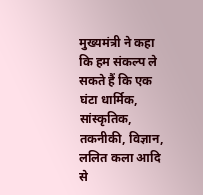मुख्यमंत्री ने कहा कि हम संकल्प ले सकते हैं कि एक घंटा धार्मिक, सांस्कृतिक, तकनीकी, विज्ञान, ललित कला आदि से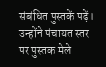संबंधित पुस्तकें पढ़ें। उन्होंने पंचायत स्तर पर पुस्तक मेले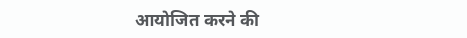आयोजित करने की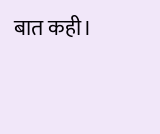बात कही।